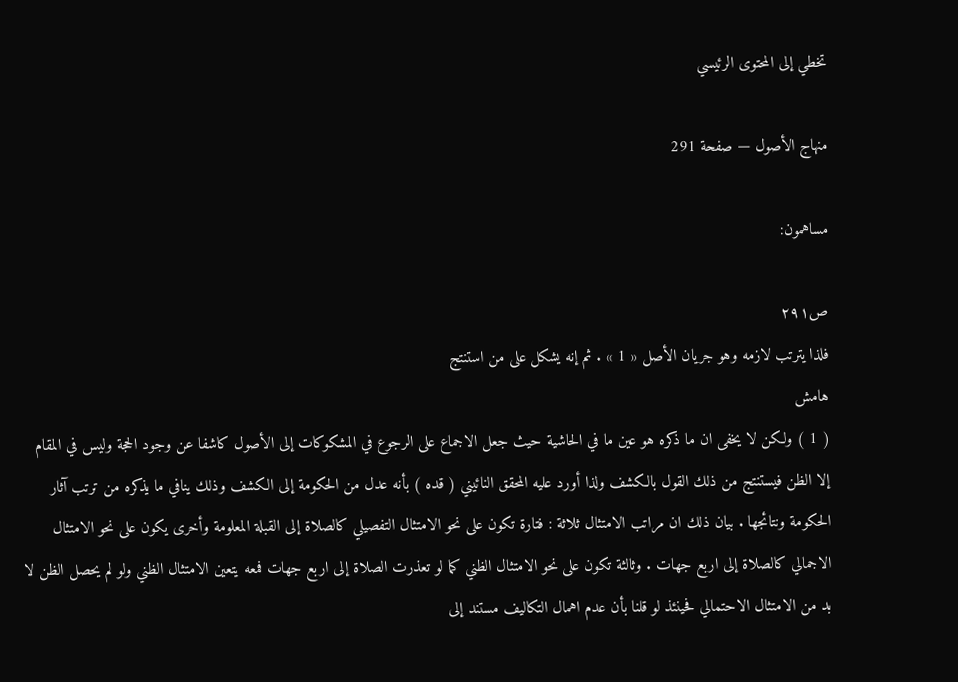تخطي إلى المحتوى الرئيسي

منهاج الأصول — صفحة 291

مساهمون:

ص٢٩١
فلذا يترتب لازمه وهو جريان الأصل « 1 » . ثم إنه يشكل على من استنتج
هامش
( 1 ) ولكن لا يخفى ان ما ذكره هو عين ما في الحاشية حيث جعل الاجماع على الرجوع في المشكوكات إلى الأصول كاشفا عن وجود الحجة وليس في المقام إلا الظن فيستنتج من ذلك القول بالكشف ولذا أورد عليه المحقق النائيني ( قده ) بأنه عدل من الحكومة إلى الكشف وذلك ينافي ما يذكره من ترتب آثار الحكومة ونتائجها . بيان ذلك ان مراتب الامتثال ثلاثة : فتارة تكون على نحو الامتثال التفصيلي كالصلاة إلى القبلة المعلومة وأخرى يكون على نحو الامتثال الاجمالي كالصلاة إلى اربع جهات . وثالثة تكون على نحو الامتثال الظني كما لو تعذرت الصلاة إلى اربع جهات فمعه يتعين الامتثال الظني ولو لم يحصل الظن لا بد من الامتثال الاحتمالي فحينئذ لو قلنا بأن عدم اهمال التكاليف مستند إلى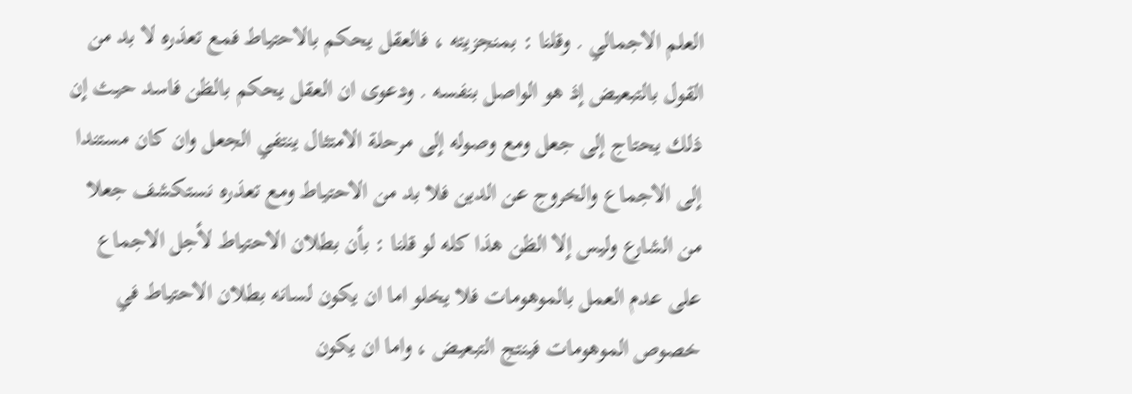العلم الاجمالي . وقلنا : بمنجزيته ، فالعقل يحكم بالاحتياط فمع تعذره لا بد من القول بالتبعيض إذ هو الواصل بنفسه . ودعوى ان العقل يحكم بالظن فاسد حيث إن ذلك يحتاج إلى جعل ومع وصوله إلى مرحلة الامتثال ينتفي الجعل وان كان مستندا إلى الاجماع والخروج عن الدين فلا بد من الاحتياط ومع تعذره نستكشف جعلا من الشارع وليس إلا الظن هذا كله لو قلنا : بأن بطلان الاحتياط لأجل الاجماع على عدم العمل بالموهومات فلا يخلو اما ان يكون لسانه بطلان الاحتياط في خصوص الموهومات فينتج التبعيض ، واما ان يكون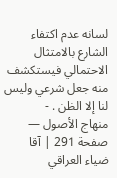لسانه عدم اكتفاء الشارع بالامتثال الاحتمالي فيستكشف منه جعل شرعي وليس لنا إلا الظن . -
منهاج الأصول — صفحة 291 | آقا ضياء العراقي